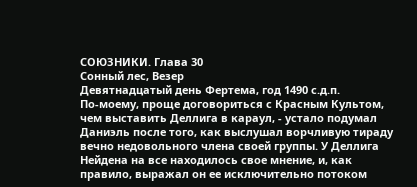СОЮЗНИКИ. Глава 30
Сонный лес, Везер
Девятнадцатый день Фертема, год 1490 с.д.п.
По-моему, проще договориться с Красным Культом, чем выставить Деллига в караул, - устало подумал Даниэль после того, как выслушал ворчливую тираду вечно недовольного члена своей группы. У Деллига Нейдена на все находилось свое мнение, и, как правило, выражал он ее исключительно потоком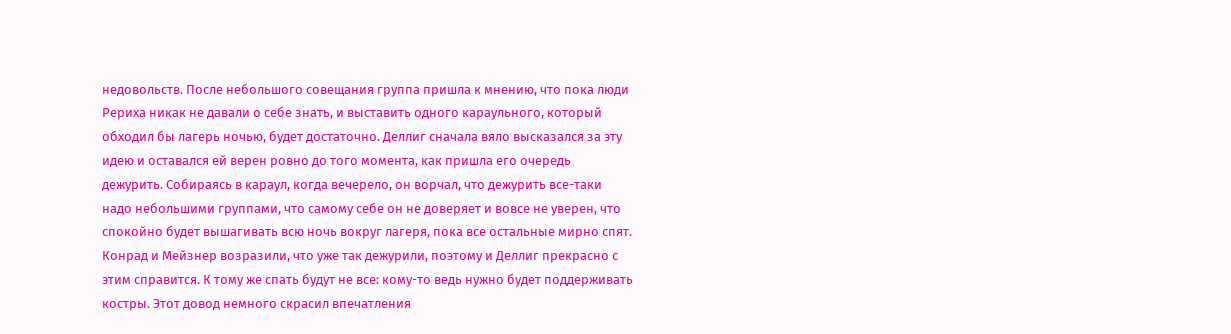недовольств. После небольшого совещания группа пришла к мнению, что пока люди Рериха никак не давали о себе знать, и выставить одного караульного, который обходил бы лагерь ночью, будет достаточно. Деллиг сначала вяло высказался за эту идею и оставался ей верен ровно до того момента, как пришла его очередь дежурить. Собираясь в караул, когда вечерело, он ворчал, что дежурить все-таки надо небольшими группами, что самому себе он не доверяет и вовсе не уверен, что спокойно будет вышагивать всю ночь вокруг лагеря, пока все остальные мирно спят. Конрад и Мейзнер возразили, что уже так дежурили, поэтому и Деллиг прекрасно с этим справится. К тому же спать будут не все: кому-то ведь нужно будет поддерживать костры. Этот довод немного скрасил впечатления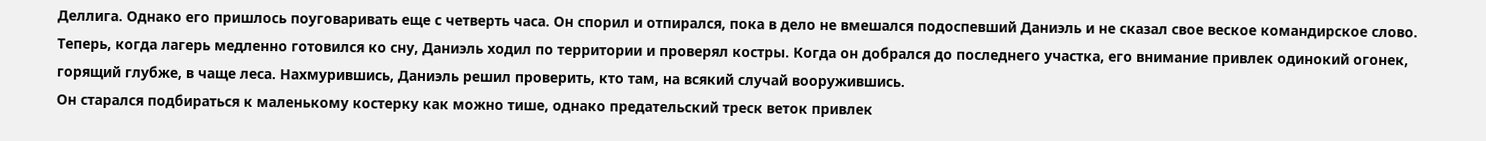Деллига. Однако его пришлось поуговаривать еще с четверть часа. Он спорил и отпирался, пока в дело не вмешался подоспевший Даниэль и не сказал свое веское командирское слово.
Теперь, когда лагерь медленно готовился ко сну, Даниэль ходил по территории и проверял костры. Когда он добрался до последнего участка, его внимание привлек одинокий огонек, горящий глубже, в чаще леса. Нахмурившись, Даниэль решил проверить, кто там, на всякий случай вооружившись.
Он старался подбираться к маленькому костерку как можно тише, однако предательский треск веток привлек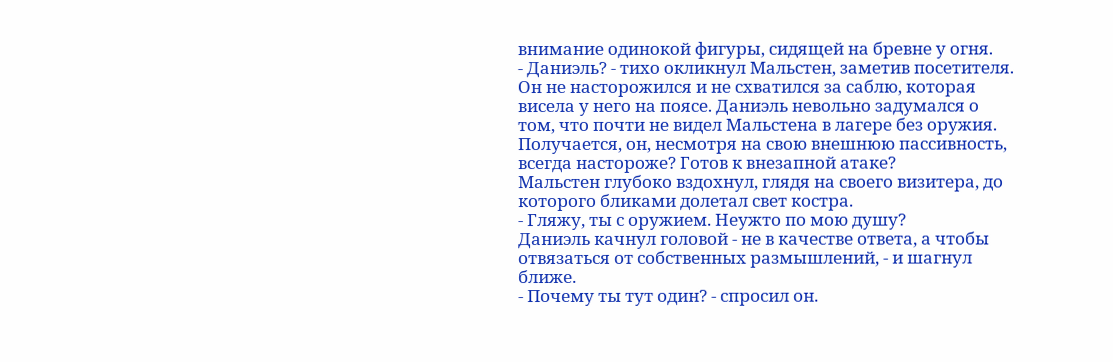внимание одинокой фигуры, сидящей на бревне у огня.
- Даниэль? - тихо окликнул Мальстен, заметив посетителя. Он не насторожился и не схватился за саблю, которая висела у него на поясе. Даниэль невольно задумался о том, что почти не видел Мальстена в лагере без оружия. Получается, он, несмотря на свою внешнюю пассивность, всегда настороже? Готов к внезапной атаке?
Мальстен глубоко вздохнул, глядя на своего визитера, до которого бликами долетал свет костра.
- Гляжу, ты с оружием. Неужто по мою душу?
Даниэль качнул головой - не в качестве ответа, а чтобы отвязаться от собственных размышлений, - и шагнул ближе.
- Почему ты тут один? - спросил он.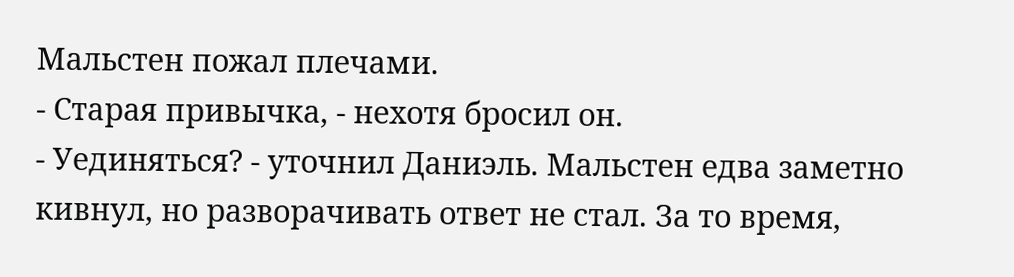Мальстен пожал плечами.
- Старая привычка, - нехотя бросил он.
- Уединяться? - уточнил Даниэль. Мальстен едва заметно кивнул, но разворачивать ответ не стал. За то время,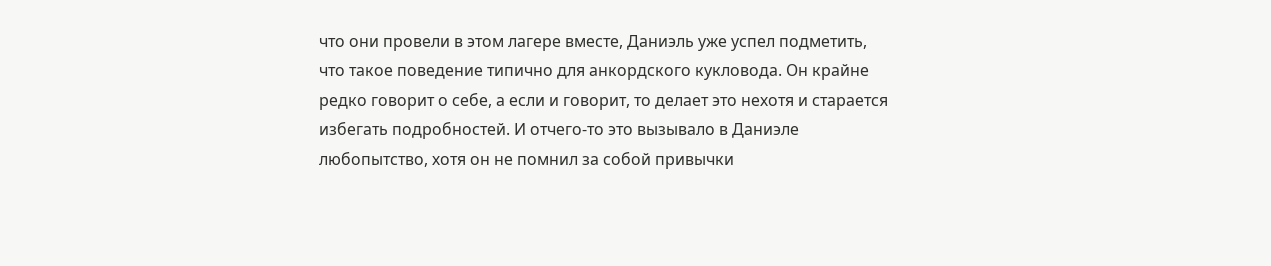что они провели в этом лагере вместе, Даниэль уже успел подметить, что такое поведение типично для анкордского кукловода. Он крайне редко говорит о себе, а если и говорит, то делает это нехотя и старается избегать подробностей. И отчего-то это вызывало в Даниэле любопытство, хотя он не помнил за собой привычки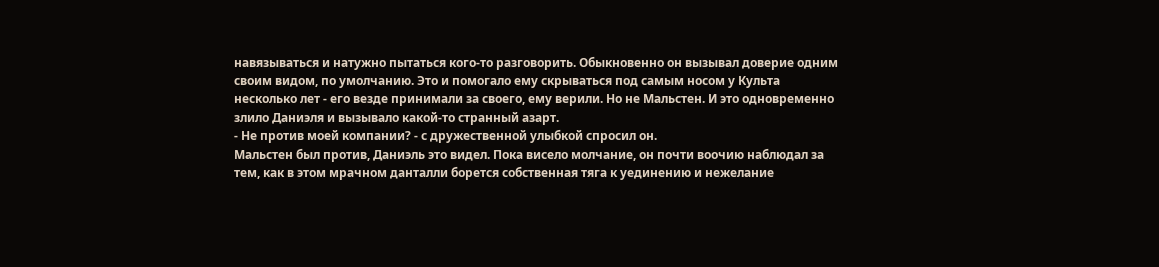навязываться и натужно пытаться кого-то разговорить. Обыкновенно он вызывал доверие одним своим видом, по умолчанию. Это и помогало ему скрываться под самым носом у Культа несколько лет - его везде принимали за своего, ему верили. Но не Мальстен. И это одновременно злило Даниэля и вызывало какой-то странный азарт.
- Не против моей компании? - с дружественной улыбкой спросил он.
Мальстен был против, Даниэль это видел. Пока висело молчание, он почти воочию наблюдал за тем, как в этом мрачном данталли борется собственная тяга к уединению и нежелание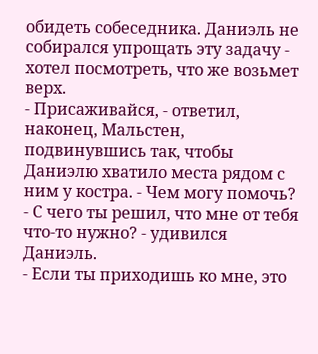обидеть собеседника. Даниэль не собирался упрощать эту задачу - хотел посмотреть, что же возьмет верх.
- Присаживайся, - ответил, наконец, Мальстен, подвинувшись так, чтобы Даниэлю хватило места рядом с ним у костра. - Чем могу помочь?
- С чего ты решил, что мне от тебя что-то нужно? - удивился Даниэль.
- Если ты приходишь ко мне, это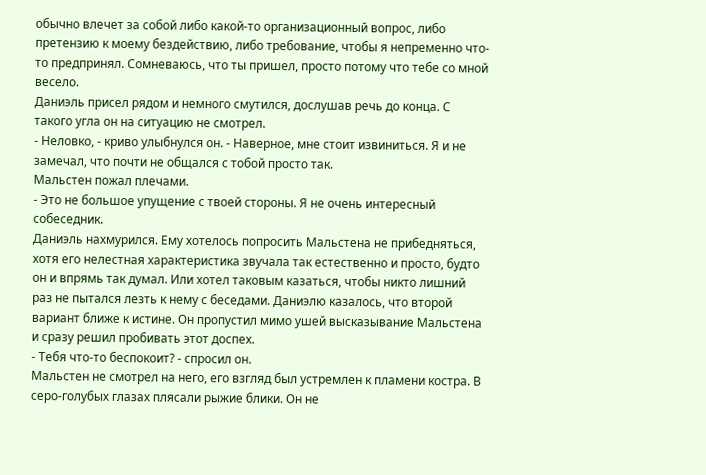обычно влечет за собой либо какой-то организационный вопрос, либо претензию к моему бездействию, либо требование, чтобы я непременно что-то предпринял. Сомневаюсь, что ты пришел, просто потому что тебе со мной весело.
Даниэль присел рядом и немного смутился, дослушав речь до конца. С такого угла он на ситуацию не смотрел.
- Неловко, - криво улыбнулся он. - Наверное, мне стоит извиниться. Я и не замечал, что почти не общался с тобой просто так.
Мальстен пожал плечами.
- Это не большое упущение с твоей стороны. Я не очень интересный собеседник.
Даниэль нахмурился. Ему хотелось попросить Мальстена не прибедняться, хотя его нелестная характеристика звучала так естественно и просто, будто он и впрямь так думал. Или хотел таковым казаться, чтобы никто лишний раз не пытался лезть к нему с беседами. Даниэлю казалось, что второй вариант ближе к истине. Он пропустил мимо ушей высказывание Мальстена и сразу решил пробивать этот доспех.
- Тебя что-то беспокоит? - спросил он.
Мальстен не смотрел на него, его взгляд был устремлен к пламени костра. В серо-голубых глазах плясали рыжие блики. Он не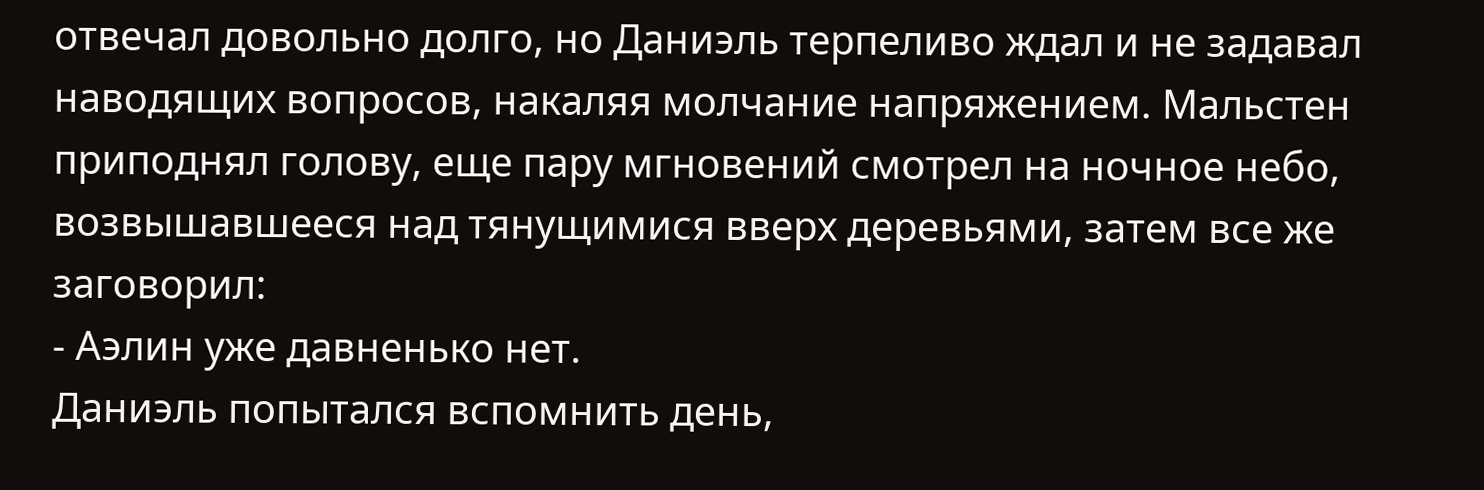отвечал довольно долго, но Даниэль терпеливо ждал и не задавал наводящих вопросов, накаляя молчание напряжением. Мальстен приподнял голову, еще пару мгновений смотрел на ночное небо, возвышавшееся над тянущимися вверх деревьями, затем все же заговорил:
- Аэлин уже давненько нет.
Даниэль попытался вспомнить день,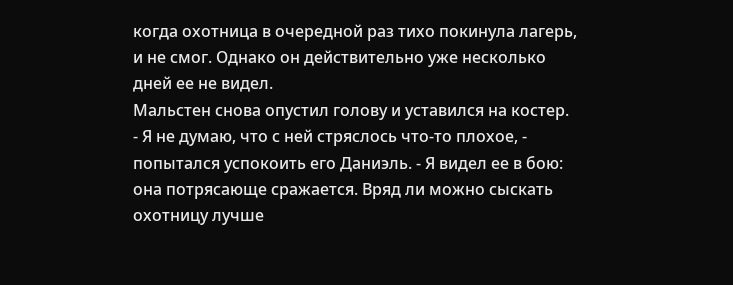когда охотница в очередной раз тихо покинула лагерь, и не смог. Однако он действительно уже несколько дней ее не видел.
Мальстен снова опустил голову и уставился на костер.
- Я не думаю, что с ней стряслось что-то плохое, - попытался успокоить его Даниэль. - Я видел ее в бою: она потрясающе сражается. Вряд ли можно сыскать охотницу лучше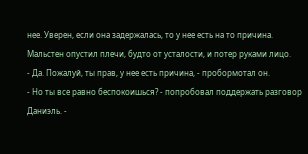нее. Уверен, если она задержалась, то у нее есть на то причина.
Мальстен опустил плечи, будто от усталости, и потер руками лицо.
- Да. Пожалуй, ты прав, у нее есть причина, - пробормотал он.
- Но ты все равно беспокоишься? - попробовал поддержать разговор Даниэль. -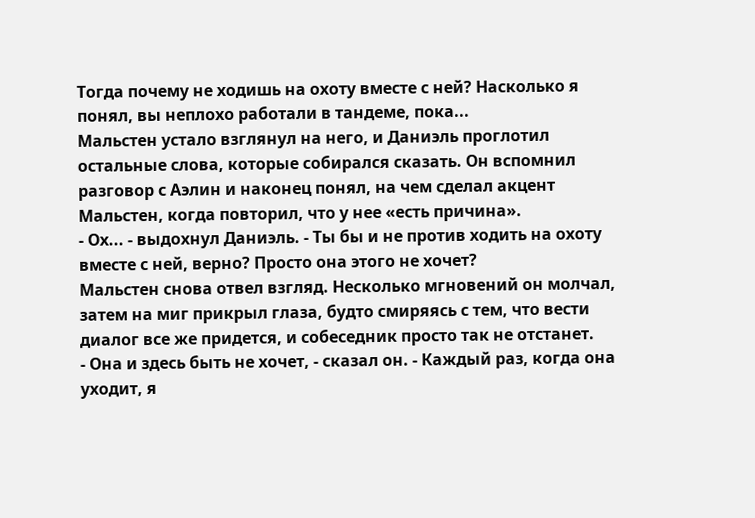Тогда почему не ходишь на охоту вместе с ней? Насколько я понял, вы неплохо работали в тандеме, пока...
Мальстен устало взглянул на него, и Даниэль проглотил остальные слова, которые собирался сказать. Он вспомнил разговор с Аэлин и наконец понял, на чем сделал акцент Мальстен, когда повторил, что у нее «есть причина».
- Ох... - выдохнул Даниэль. - Ты бы и не против ходить на охоту вместе с ней, верно? Просто она этого не хочет?
Мальстен снова отвел взгляд. Несколько мгновений он молчал, затем на миг прикрыл глаза, будто смиряясь с тем, что вести диалог все же придется, и собеседник просто так не отстанет.
- Она и здесь быть не хочет, - сказал он. - Каждый раз, когда она уходит, я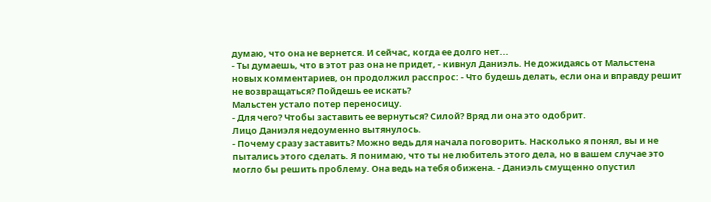думаю, что она не вернется. И сейчас, когда ее долго нет...
- Ты думаешь, что в этот раз она не придет, - кивнул Даниэль. Не дожидаясь от Мальстена новых комментариев, он продолжил расспрос: - Что будешь делать, если она и вправду решит не возвращаться? Пойдешь ее искать?
Мальстен устало потер переносицу.
- Для чего? Чтобы заставить ее вернуться? Силой? Вряд ли она это одобрит.
Лицо Даниэля недоуменно вытянулось.
- Почему сразу заставить? Можно ведь для начала поговорить. Насколько я понял, вы и не пытались этого сделать. Я понимаю, что ты не любитель этого дела, но в вашем случае это могло бы решить проблему. Она ведь на тебя обижена. - Даниэль смущенно опустил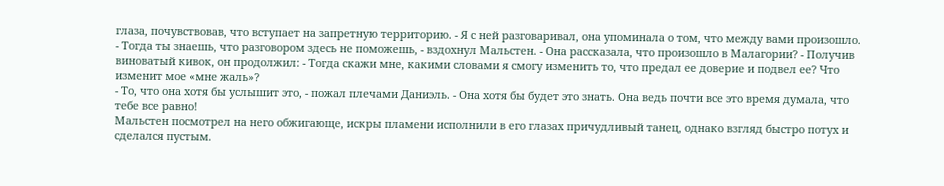глаза, почувствовав, что вступает на запретную территорию. - Я с ней разговаривал, она упоминала о том, что между вами произошло.
- Тогда ты знаешь, что разговором здесь не поможешь, - вздохнул Мальстен. - Она рассказала, что произошло в Малагории? - Получив виноватый кивок, он продолжил: - Тогда скажи мне, какими словами я смогу изменить то, что предал ее доверие и подвел ее? Что изменит мое «мне жаль»?
- То, что она хотя бы услышит это, - пожал плечами Даниэль. - Она хотя бы будет это знать. Она ведь почти все это время думала, что тебе все равно!
Мальстен посмотрел на него обжигающе, искры пламени исполнили в его глазах причудливый танец, однако взгляд быстро потух и сделался пустым.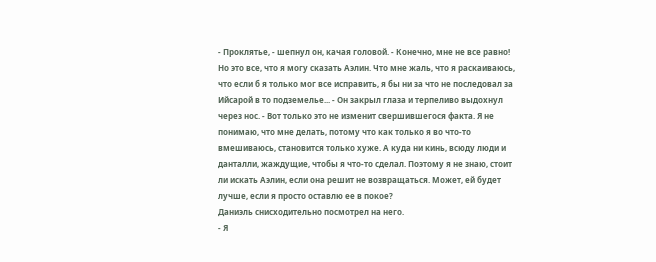- Проклятье, - шепнул он, качая головой. - Конечно, мне не все равно! Но это все, что я могу сказать Аэлин. Что мне жаль, что я раскаиваюсь, что если б я только мог все исправить, я бы ни за что не последовал за Ийсарой в то подземелье... - Он закрыл глаза и терпеливо выдохнул через нос. - Вот только это не изменит свершившегося факта. Я не понимаю, что мне делать, потому что как только я во что-то вмешиваюсь, становится только хуже. А куда ни кинь, всюду люди и данталли, жаждущие, чтобы я что-то сделал. Поэтому я не знаю, стоит ли искать Аэлин, если она решит не возвращаться. Может, ей будет лучше, если я просто оставлю ее в покое?
Даниэль снисходительно посмотрел на него.
- Я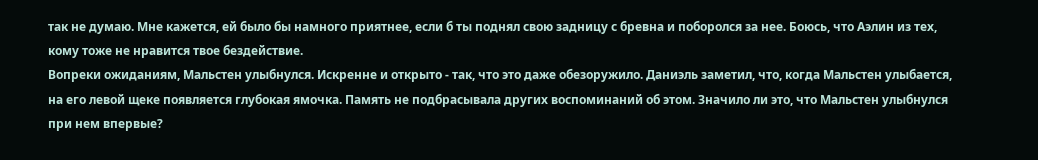так не думаю. Мне кажется, ей было бы намного приятнее, если б ты поднял свою задницу с бревна и поборолся за нее. Боюсь, что Аэлин из тех, кому тоже не нравится твое бездействие.
Вопреки ожиданиям, Мальстен улыбнулся. Искренне и открыто - так, что это даже обезоружило. Даниэль заметил, что, когда Мальстен улыбается, на его левой щеке появляется глубокая ямочка. Память не подбрасывала других воспоминаний об этом. Значило ли это, что Мальстен улыбнулся при нем впервые?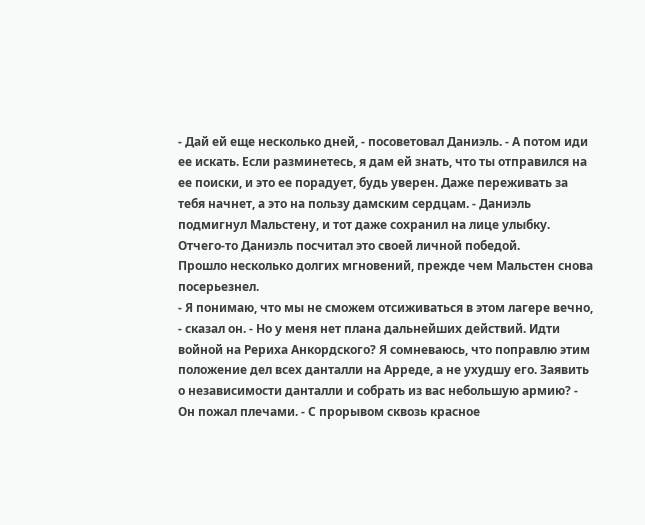- Дай ей еще несколько дней, - посоветовал Даниэль. - А потом иди ее искать. Если разминетесь, я дам ей знать, что ты отправился на ее поиски, и это ее порадует, будь уверен. Даже переживать за тебя начнет, а это на пользу дамским сердцам. - Даниэль подмигнул Мальстену, и тот даже сохранил на лице улыбку. Отчего-то Даниэль посчитал это своей личной победой.
Прошло несколько долгих мгновений, прежде чем Мальстен снова посерьезнел.
- Я понимаю, что мы не сможем отсиживаться в этом лагере вечно, - сказал он. - Но у меня нет плана дальнейших действий. Идти войной на Рериха Анкордского? Я сомневаюсь, что поправлю этим положение дел всех данталли на Арреде, а не ухудшу его. Заявить о независимости данталли и собрать из вас небольшую армию? - Он пожал плечами. - С прорывом сквозь красное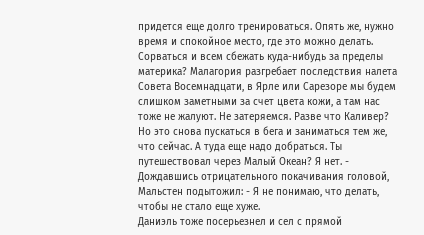придется еще долго тренироваться. Опять же, нужно время и спокойное место, где это можно делать. Сорваться и всем сбежать куда-нибудь за пределы материка? Малагория разгребает последствия налета Совета Восемнадцати, в Ярле или Сарезоре мы будем слишком заметными за счет цвета кожи, а там нас тоже не жалуют. Не затеряемся. Разве что Каливер? Но это снова пускаться в бега и заниматься тем же, что сейчас. А туда еще надо добраться. Ты путешествовал через Малый Океан? Я нет. - Дождавшись отрицательного покачивания головой, Мальстен подытожил: - Я не понимаю, что делать, чтобы не стало еще хуже.
Даниэль тоже посерьезнел и сел с прямой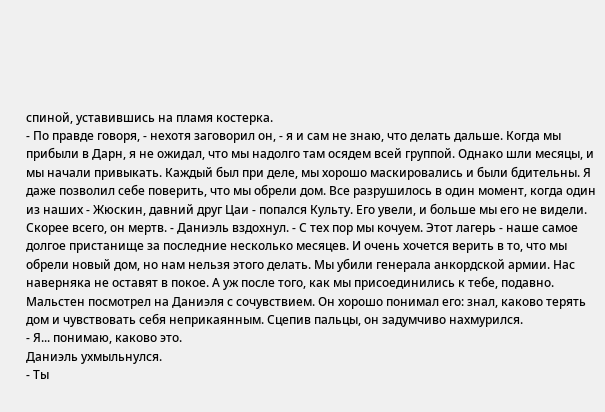спиной, уставившись на пламя костерка.
- По правде говоря, - нехотя заговорил он, - я и сам не знаю, что делать дальше. Когда мы прибыли в Дарн, я не ожидал, что мы надолго там осядем всей группой. Однако шли месяцы, и мы начали привыкать. Каждый был при деле, мы хорошо маскировались и были бдительны. Я даже позволил себе поверить, что мы обрели дом. Все разрушилось в один момент, когда один из наших - Жюскин, давний друг Цаи - попался Культу. Его увели, и больше мы его не видели. Скорее всего, он мертв. - Даниэль вздохнул. - С тех пор мы кочуем. Этот лагерь - наше самое долгое пристанище за последние несколько месяцев. И очень хочется верить в то, что мы обрели новый дом, но нам нельзя этого делать. Мы убили генерала анкордской армии. Нас наверняка не оставят в покое. А уж после того, как мы присоединились к тебе, подавно.
Мальстен посмотрел на Даниэля с сочувствием. Он хорошо понимал его: знал, каково терять дом и чувствовать себя неприкаянным. Сцепив пальцы, он задумчиво нахмурился.
- Я... понимаю, каково это.
Даниэль ухмыльнулся.
- Ты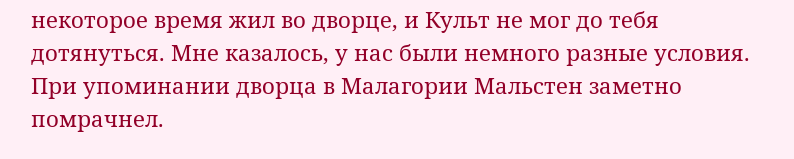некоторое время жил во дворце, и Культ не мог до тебя дотянуться. Мне казалось, у нас были немного разные условия.
При упоминании дворца в Малагории Мальстен заметно помрачнел.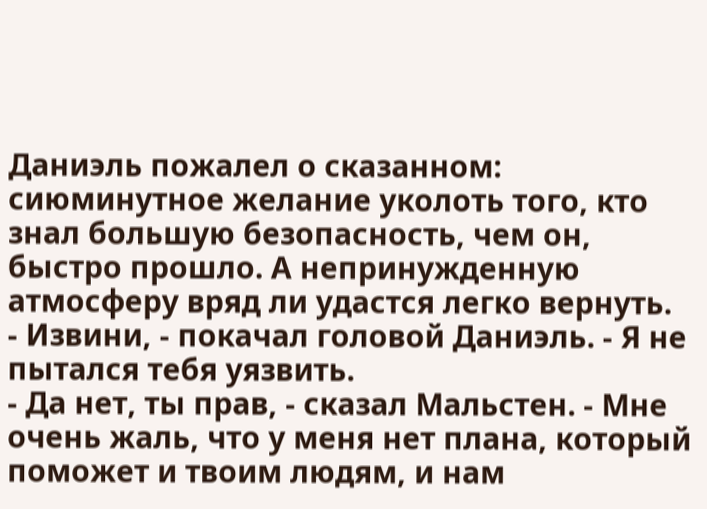Даниэль пожалел о сказанном: сиюминутное желание уколоть того, кто знал большую безопасность, чем он, быстро прошло. А непринужденную атмосферу вряд ли удастся легко вернуть.
- Извини, - покачал головой Даниэль. - Я не пытался тебя уязвить.
- Да нет, ты прав, - сказал Мальстен. - Мне очень жаль, что у меня нет плана, который поможет и твоим людям, и нам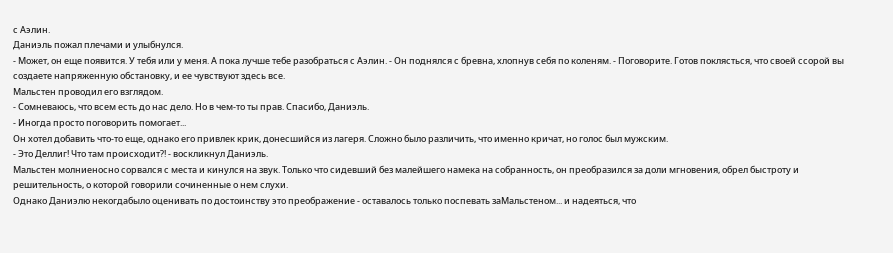с Аэлин.
Даниэль пожал плечами и улыбнулся.
- Может, он еще появится. У тебя или у меня. А пока лучше тебе разобраться с Аэлин. - Он поднялся с бревна, хлопнув себя по коленям. - Поговорите. Готов поклясться, что своей ссорой вы создаете напряженную обстановку, и ее чувствуют здесь все.
Мальстен проводил его взглядом.
- Сомневаюсь, что всем есть до нас дело. Но в чем-то ты прав. Спасибо, Даниэль.
- Иногда просто поговорить помогает...
Он хотел добавить что-то еще, однако его привлек крик, донесшийся из лагеря. Сложно было различить, что именно кричат, но голос был мужским.
- Это Деллиг! Что там происходит?! - воскликнул Даниэль.
Мальстен молниеносно сорвался с места и кинулся на звук. Только что сидевший без малейшего намека на собранность, он преобразился за доли мгновения, обрел быстроту и решительность, о которой говорили сочиненные о нем слухи.
Однако Даниэлю некогдабыло оценивать по достоинству это преображение - оставалось только поспевать заМальстеном... и надеяться, что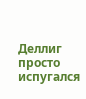Деллиг просто испугался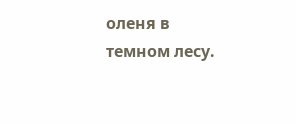оленя в темном лесу.